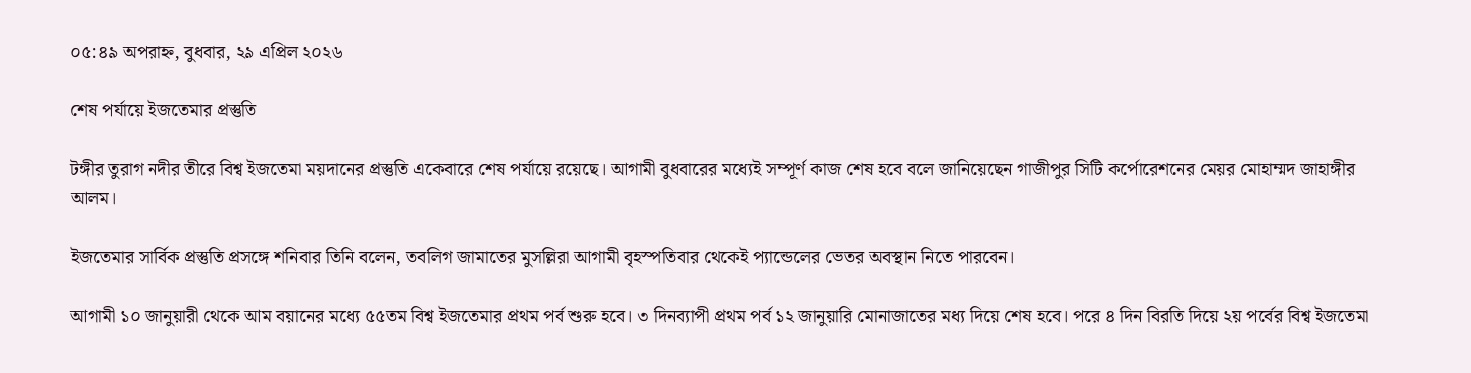০৫:৪৯ অপরাহ্ন, বুধবার, ২৯ এপ্রিল ২০২৬

শেষ পর্যায়ে ইজতেমার প্রস্তুতি

টঙ্গীর তুরাগ নদীর তীরে বিশ্ব ইজতেমা ময়দানের প্রস্তুতি একেবারে শেষ পর্যায়ে রয়েছে। আগামী বুধবারের মধ্যেই সম্পূর্ণ কাজ শেষ হবে বলে জানিয়েছেন গাজীপুর সিটি কর্পোরেশনের মেয়র মোহাম্মদ জাহাঙ্গীর আলম।

ইজতেমার সার্বিক প্রস্তুতি প্রসঙ্গে শনিবার তিনি বলেন, তবলিগ জামাতের মুসল্লিরা আগামী বৃহস্পতিবার থেকেই প্যান্ডেলের ভেতর অবস্থান নিতে পারবেন।

আগামী ১০ জানুয়ারী থেকে আম বয়ানের মধ্যে ৫৫তম বিশ্ব ইজতেমার প্রথম পর্ব শুরু হবে। ৩ দিনব্যাপী প্রথম পর্ব ১২ জানুয়ারি মোনাজাতের মধ্য দিয়ে শেষ হবে। পরে ৪ দিন বিরতি দিয়ে ২য় পর্বের বিশ্ব ইজতেমা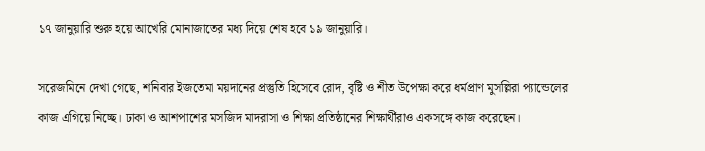১৭ জানুয়ারি শুরু হয়ে আখেরি মোনাজাতের মধ্য দিয়ে শেষ হবে ১৯ জানুয়ারি।

সরেজমিনে দেখা গেছে, শনিবার ইজতেমা ময়দানের প্রস্তুতি হিসেবে রোদ, বৃষ্টি ও শীত উপেক্ষা করে ধর্মপ্রাণ মুসল্লিরা প্যান্ডেলের কাজ এগিয়ে নিচ্ছে। ঢাকা ও আশপাশের মসজিদ মাদরাসা ও শিক্ষা প্রতিষ্ঠানের শিক্ষার্থীরাও একসঙ্গে কাজ করেছেন।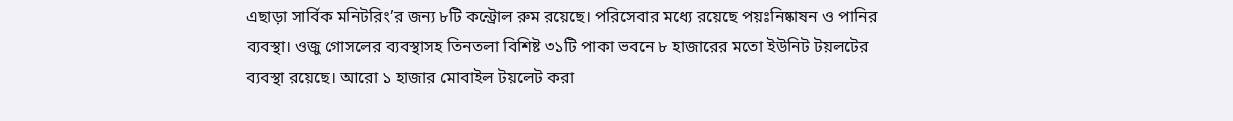এছাড়া সার্বিক মনিটরিং’র জন্য ৮টি কন্ট্রোল রুম রয়েছে। পরিসেবার মধ্যে রয়েছে পয়ঃনিষ্কাষন ও পানির ব্যবস্থা। ওজু গোসলের ব্যবস্থাসহ তিনতলা বিশিষ্ট ৩১টি পাকা ভবনে ৮ হাজারের মতো ইউনিট টয়লটের ব্যবস্থা রয়েছে। আরো ১ হাজার মোবাইল টয়লেট করা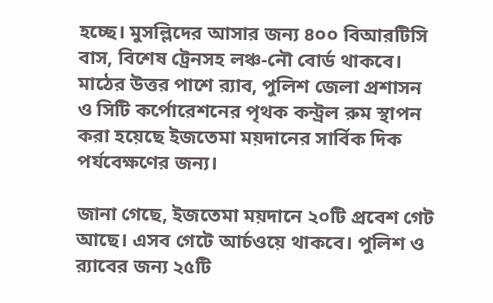হচ্ছে। মুসল্লিদের আসার জন্য ৪০০ বিআরটিসি বাস, বিশেষ ট্রেনসহ লঞ্চ-নৌ বোর্ড থাকবে। মাঠের উত্তর পাশে র‌্যাব, পুলিশ জেলা প্রশাসন ও সিটি কর্পোরেশনের পৃথক কন্ট্রল রুম স্থাপন করা হয়েছে ইজতেমা ময়দানের সার্বিক দিক পর্যবেক্ষণের জন্য।

জানা গেছে, ইজতেমা ময়দানে ২০টি প্রবেশ গেট আছে। এসব গেটে আর্চওয়ে থাকবে। পুলিশ ও র‌্যাবের জন্য ২৫টি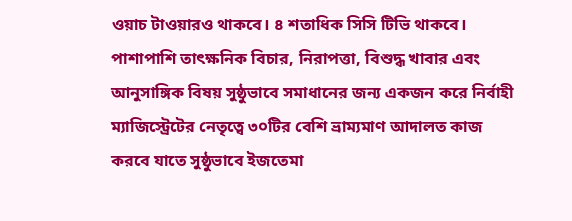ওয়াচ টাওয়ারও থাকবে। ৪ শতাধিক সিসি টিভি থাকবে। পাশাপাশি তাৎক্ষনিক বিচার, নিরাপত্তা, বিশুদ্ধ খাবার এবং আনুসাঙ্গিক বিষয় সুষ্ঠুভাবে সমাধানের জন্য একজন করে নির্বাহী ম্যাজিস্ট্রেটের নেতৃত্বে ৩০টির বেশি ভ্রাম্যমাণ আদালত কাজ করবে যাতে সুষ্ঠুভাবে ইজতেমা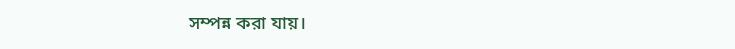সম্পন্ন করা যায়।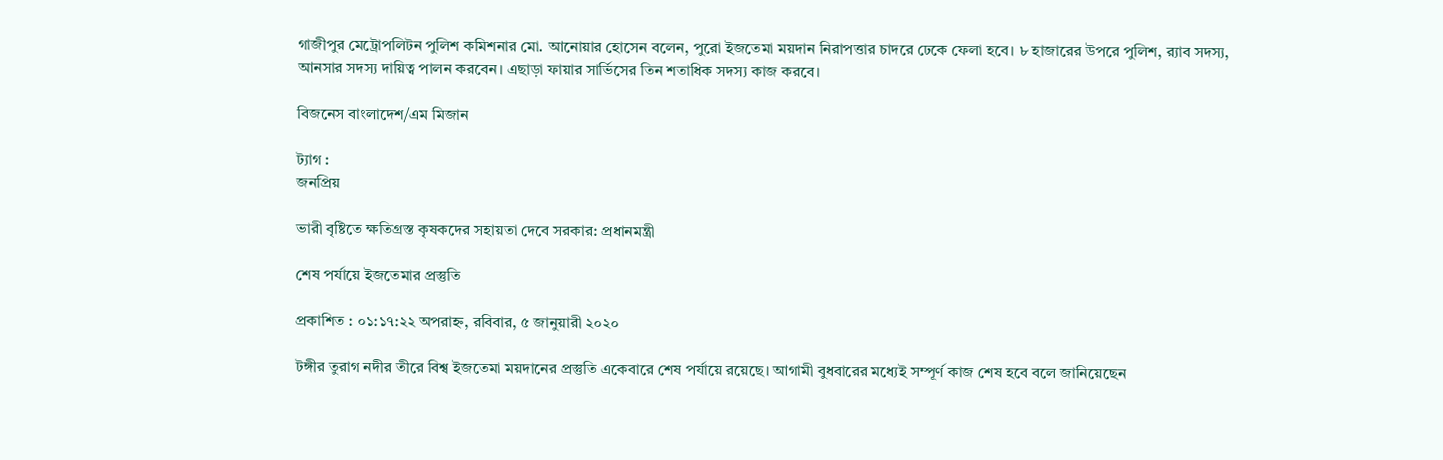গাজীপুর মেট্রোপলিটন পুলিশ কমিশনার মো. আনোয়ার হোসেন বলেন, পুরো ইজতেমা ময়দান নিরাপত্তার চাদরে ঢেকে ফেলা হবে। ৮ হাজারের উপরে পুলিশ, র‌্যাব সদস্য, আনসার সদস্য দায়িত্ব পালন করবেন। এছাড়া ফায়ার সার্ভিসের তিন শতাধিক সদস্য কাজ করবে।

বিজনেস বাংলাদেশ/এম মিজান

ট্যাগ :
জনপ্রিয়

ভারী বৃষ্টিতে ক্ষতিগ্রস্ত কৃষকদের সহায়তা দেবে সরকার: প্রধানমন্ত্রী

শেষ পর্যায়ে ইজতেমার প্রস্তুতি

প্রকাশিত : ০১:১৭:২২ অপরাহ্ন, রবিবার, ৫ জানুয়ারী ২০২০

টঙ্গীর তুরাগ নদীর তীরে বিশ্ব ইজতেমা ময়দানের প্রস্তুতি একেবারে শেষ পর্যায়ে রয়েছে। আগামী বুধবারের মধ্যেই সম্পূর্ণ কাজ শেষ হবে বলে জানিয়েছেন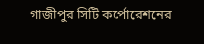গাজীপুর সিটি কর্পোরেশনের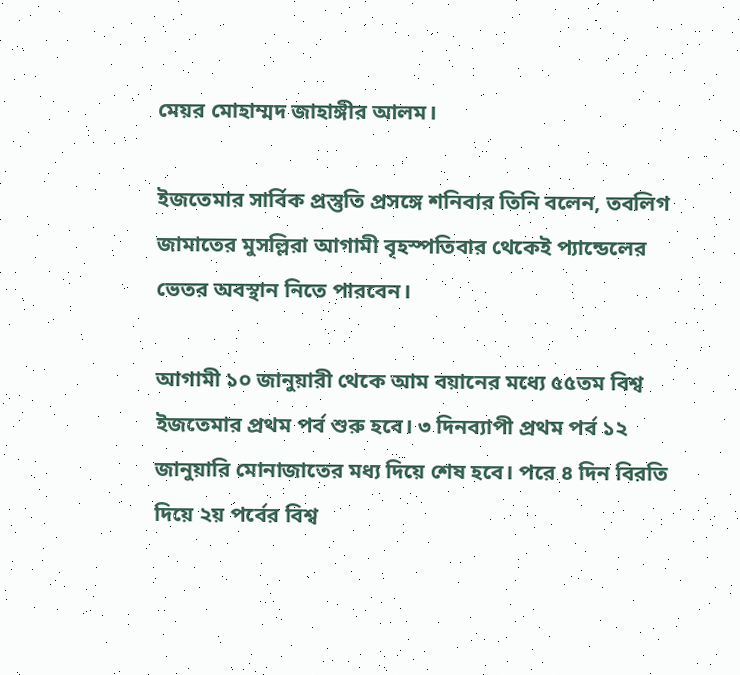মেয়র মোহাম্মদ জাহাঙ্গীর আলম।

ইজতেমার সার্বিক প্রস্তুতি প্রসঙ্গে শনিবার তিনি বলেন, তবলিগ জামাতের মুসল্লিরা আগামী বৃহস্পতিবার থেকেই প্যান্ডেলের ভেতর অবস্থান নিতে পারবেন।

আগামী ১০ জানুয়ারী থেকে আম বয়ানের মধ্যে ৫৫তম বিশ্ব ইজতেমার প্রথম পর্ব শুরু হবে। ৩ দিনব্যাপী প্রথম পর্ব ১২ জানুয়ারি মোনাজাতের মধ্য দিয়ে শেষ হবে। পরে ৪ দিন বিরতি দিয়ে ২য় পর্বের বিশ্ব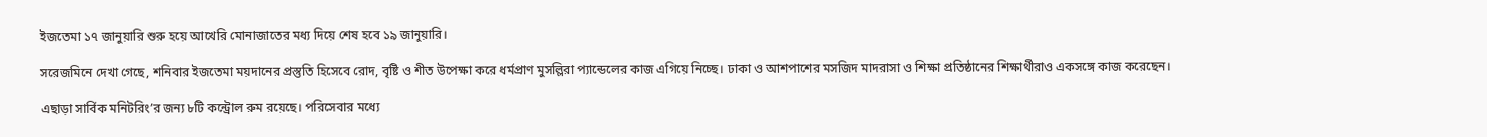ইজতেমা ১৭ জানুয়ারি শুরু হয়ে আখেরি মোনাজাতের মধ্য দিয়ে শেষ হবে ১৯ জানুয়ারি।

সরেজমিনে দেখা গেছে, শনিবার ইজতেমা ময়দানের প্রস্তুতি হিসেবে রোদ, বৃষ্টি ও শীত উপেক্ষা করে ধর্মপ্রাণ মুসল্লিরা প্যান্ডেলের কাজ এগিয়ে নিচ্ছে। ঢাকা ও আশপাশের মসজিদ মাদরাসা ও শিক্ষা প্রতিষ্ঠানের শিক্ষার্থীরাও একসঙ্গে কাজ করেছেন।

এছাড়া সার্বিক মনিটরিং’র জন্য ৮টি কন্ট্রোল রুম রয়েছে। পরিসেবার মধ্যে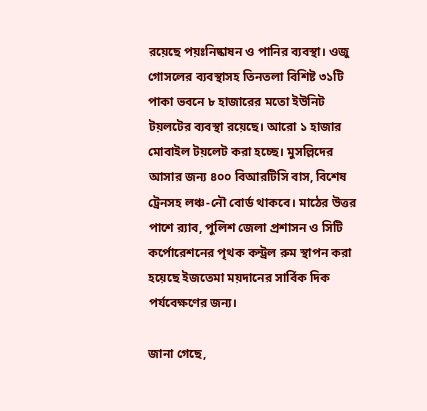রয়েছে পয়ঃনিষ্কাষন ও পানির ব্যবস্থা। ওজু গোসলের ব্যবস্থাসহ তিনতলা বিশিষ্ট ৩১টি পাকা ভবনে ৮ হাজারের মতো ইউনিট টয়লটের ব্যবস্থা রয়েছে। আরো ১ হাজার মোবাইল টয়লেট করা হচ্ছে। মুসল্লিদের আসার জন্য ৪০০ বিআরটিসি বাস, বিশেষ ট্রেনসহ লঞ্চ-নৌ বোর্ড থাকবে। মাঠের উত্তর পাশে র‌্যাব, পুলিশ জেলা প্রশাসন ও সিটি কর্পোরেশনের পৃথক কন্ট্রল রুম স্থাপন করা হয়েছে ইজতেমা ময়দানের সার্বিক দিক পর্যবেক্ষণের জন্য।

জানা গেছে,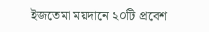ইজতেমা ময়দানে ২০টি প্রবেশ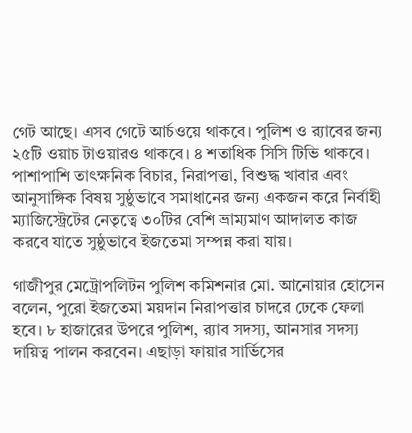গেট আছে। এসব গেটে আর্চওয়ে থাকবে। পুলিশ ও র‌্যাবের জন্য ২৫টি ওয়াচ টাওয়ারও থাকবে। ৪ শতাধিক সিসি টিভি থাকবে। পাশাপাশি তাৎক্ষনিক বিচার, নিরাপত্তা, বিশুদ্ধ খাবার এবং আনুসাঙ্গিক বিষয় সুষ্ঠুভাবে সমাধানের জন্য একজন করে নির্বাহী ম্যাজিস্ট্রেটের নেতৃত্বে ৩০টির বেশি ভ্রাম্যমাণ আদালত কাজ করবে যাতে সুষ্ঠুভাবে ইজতেমা সম্পন্ন করা যায়।

গাজীপুর মেট্রোপলিটন পুলিশ কমিশনার মো. আনোয়ার হোসেন বলেন, পুরো ইজতেমা ময়দান নিরাপত্তার চাদরে ঢেকে ফেলা হবে। ৮ হাজারের উপরে পুলিশ, র‌্যাব সদস্য, আনসার সদস্য দায়িত্ব পালন করবেন। এছাড়া ফায়ার সার্ভিসের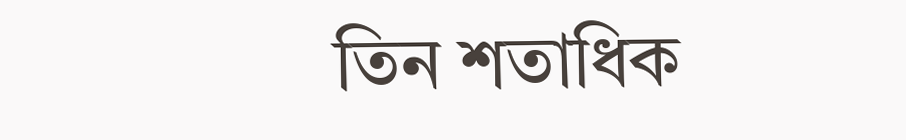তিন শতাধিক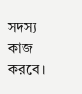সদস্য কাজ করবে।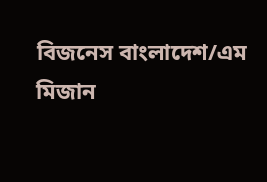বিজনেস বাংলাদেশ/এম মিজান